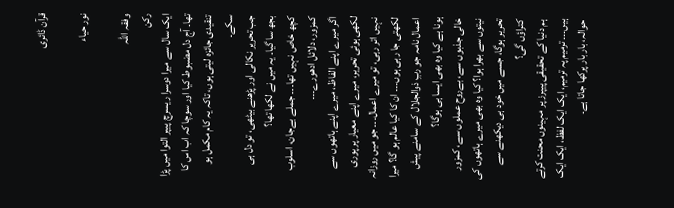قرآن ڈائری

نور حیاء

وفقہ اللہ
رکن
ایک سال سے میرا دوسرا ریسرچ پیپر التوا میں پڑا تھا۔ آج دل مضبوط کیا اور سوچا کہ اب اس کا تنقیدی جائزہ لیتی ہوں، تاکہ یہ کام مکمل ہو سکے۔
جب تحریر نکالی اور پڑھنے بیٹھی، تو دل ہی بجھ سا گیا۔ یہ میں نے لکھا تھا؟
کچھ خاص نہیں تھا۔۔۔ جملے بےجان، اسلوب کمزور، دلائل ادھورے۔۔۔
اگر میرے اپنے الفاظ، میرے اپنے ہاتھوں سے لکھی ہوئی تحریر، میرے اپنے معیار پر پوری نہیں اتر رہی، تو میرے اعمال۔۔۔ جو میں روزانہ لکھتی جا رہی ہوں۔۔۔ ان کا کیا عالم ہو گا؟ میرا اعمال نامہ جو ربِ ذوالجلال کے سامنے پیش ہونا ہے کیا وہ بھی ایسا ہی ہوگا؟
خالی جذبوں سے، بےروح عملوں سے، کمزور نیتوں سے بھرا ہوا؟ کیا وہ بھی میرے ہاتھوں کی تحریر ہوگا، جسے میں خود ہی دیکھنے سے کتراؤں گی؟
ہم دنیا کے تحقیقی پیپرز پر مہینوں محنت کرتے ہیں۔۔۔ ترمیم پہ ترمیم، ایک ایک لفظ، ایک ایک حوالہ، بار بار پرکھا جاتا ہے۔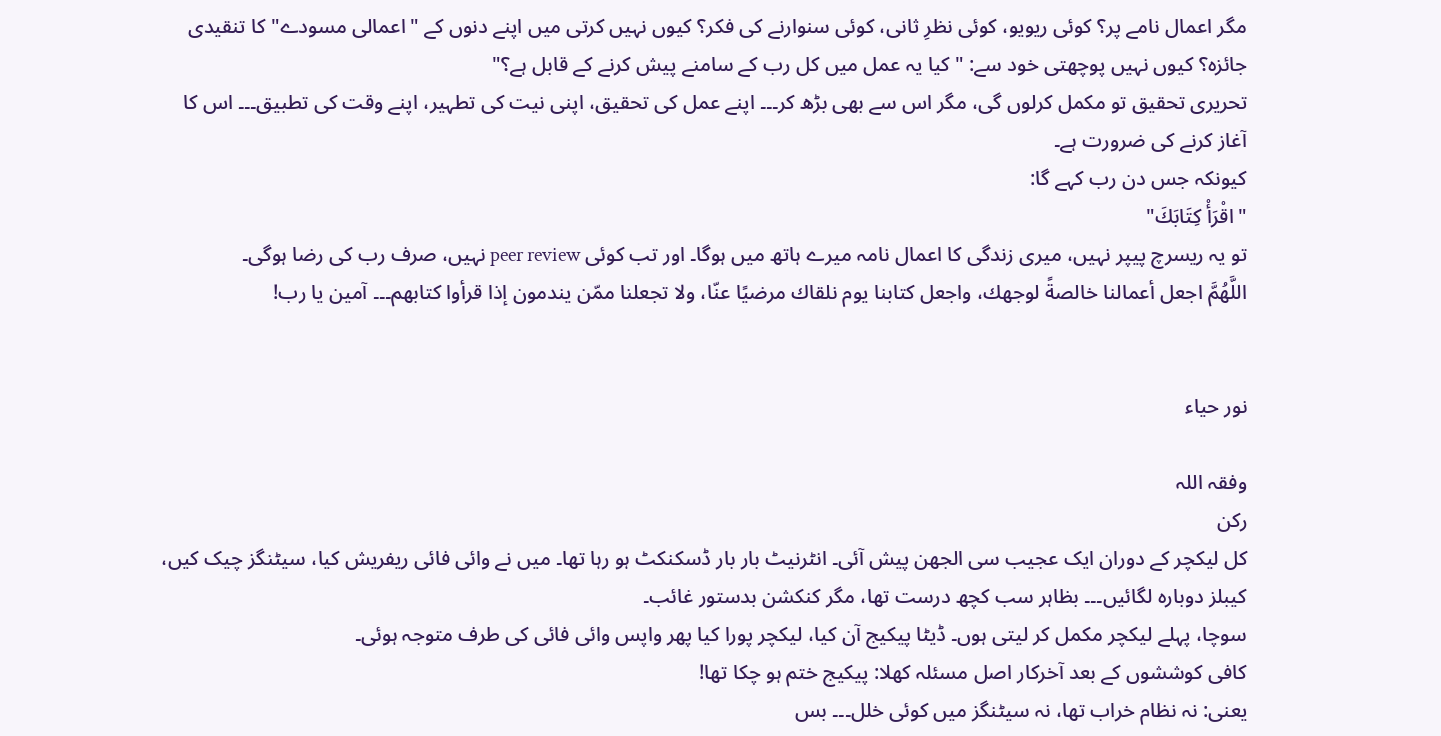مگر اعمال نامے پر؟ کوئی ریویو، کوئی نظرِ ثانی، کوئی سنوارنے کی فکر؟ کیوں نہیں کرتی میں اپنے دنوں کے "اعمالی مسودے" کا تنقیدی جائزہ؟ کیوں نہیں پوچھتی خود سے: "کیا یہ عمل میں کل رب کے سامنے پیش کرنے کے قابل ہے؟"
تحریری تحقیق تو مکمل کرلوں گی، مگر اس سے بھی بڑھ کر۔۔۔ اپنے عمل کی تحقیق، اپنی نیت کی تطہیر، اپنے وقت کی تطبیق۔۔۔ اس کا آغاز کرنے کی ضرورت ہے۔
کیونکہ جس دن رب کہے گا:
"اقْرَأْ كِتَابَكَ"
تو یہ ریسرچ پیپر نہیں، میری زندگی کا اعمال نامہ میرے ہاتھ میں ہوگا۔ اور تب کوئی peer review نہیں، صرف رب کی رضا ہوگی۔
اللَّهُمَّ اجعل أعمالنا خالصةً لوجهك، واجعل كتابنا يوم نلقاك مرضيًا عنّا، ولا تجعلنا ممّن يندمون إذا قرأوا كتابهم۔۔۔ آمین یا رب!


نور حیاء

وفقہ اللہ
رکن
کل لیکچر کے دوران ایک عجیب سی الجھن پیش آئی۔ انٹرنیٹ بار بار ڈسکنکٹ ہو رہا تھا۔ میں نے وائی فائی ریفریش کیا، سیٹنگز چیک کیں، کیبلز دوبارہ لگائیں۔۔۔ بظاہر سب کچھ درست تھا، مگر کنکشن بدستور غائب۔
سوچا، پہلے لیکچر مکمل کر لیتی ہوں۔ ڈیٹا پیکیج آن کیا، لیکچر پورا کیا پھر واپس وائی فائی کی طرف متوجہ ہوئی۔
کافی کوششوں کے بعد آخرکار اصل مسئلہ کھلا: پیکیج ختم ہو چکا تھا!
یعنی: نہ نظام خراب تھا، نہ سیٹنگز میں کوئی خلل۔۔۔ بس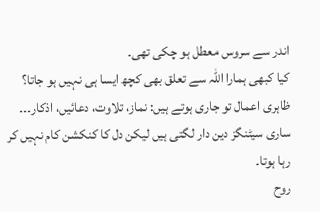اندر سے سروس معطل ہو چکی تھی۔
کیا کبھی ہمارا اللہ سے تعلق بھی کچھ ایسا ہی نہیں ہو جاتا؟
ظاہری اعمال تو جاری ہوتے ہیں: نماز، تلاوت، دعائیں، اذکار۔۔۔ ساری سیٹنگز دین دار لگتی ہیں لیکن دل کا کنکشن کام نہیں کر رہا ہوتا۔
روح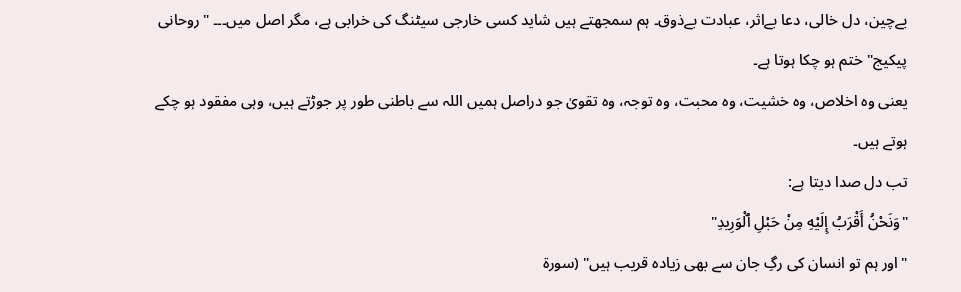بےچین، دل خالی، دعا بےاثر، عبادت بےذوق۔ ہم سمجھتے ہیں شاید کسی خارجی سیٹنگ کی خرابی ہے، مگر اصل میں۔۔۔ "روحانی پیکیج" ختم ہو چکا ہوتا ہے۔
یعنی وہ اخلاص، وہ خشیت، وہ محبت، وہ توجہ، وہ تقویٰ جو دراصل ہمیں اللہ سے باطنی طور پر جوڑتے ہیں، وہی مفقود ہو چکے ہوتے ہیں۔
تب دل صدا دیتا ہے:
"وَنَحْنُ أَقْرَبُ إِلَيْهِ مِنْ حَبْلِ ٱلْوَرِيدِ"
"اور ہم تو انسان کی رگِ جان سے بھی زیادہ قریب ہیں" (سورۃ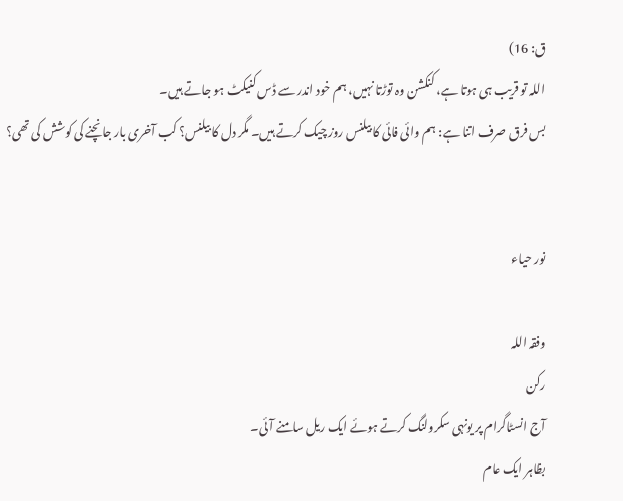ق: 16)
اللہ تو قریب ہی ہوتا ہے، کنکشن وہ توڑتا نہیں، ہم خود اندر سے ڈس کنیکٹ ہو جاتے ہیں۔
بس فرق صرف اتنا ہے: ہم وائی فائی کا بیلنس روز چیک کرتے ہیں۔ مگر دل کا بیلنس؟ کب آخری بار جانچنے کی کوشش کی تھی؟


نور حیاء

وفقہ اللہ
رکن
آج انسٹاگرام پر یونہی سکرولنگ کرتے ہوئے ایک ریل سامنے آئی۔
بظاہر ایک عام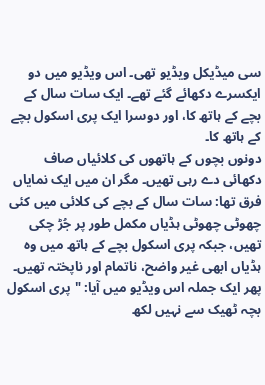سی میڈیکل ویڈیو تھی۔ اس ویڈیو میں دو ایکسرے دکھائے گئے تھے۔ ایک سات سال کے بچے کے ہاتھ کا، اور دوسرا ایک پری اسکول بچے کے ہاتھ کا۔
دونوں بچوں کے ہاتھوں کی کلائیاں صاف دکھائی دے رہی تھیں۔ مگر ان میں ایک نمایاں فرق تھا: سات سال کے بچے کی کلائی میں کئی چھوٹی چھوٹی ہڈیاں مکمل طور پر جُڑ چکی تھیں، جبکہ پری اسکول بچے کے ہاتھ میں وہ ہڈیاں ابھی غیر واضح، ناتمام اور ناپختہ تھیں۔
پھر ایک جملہ اس ویڈیو میں آیا: "پری اسکول بچہ ٹھیک سے نہیں لکھ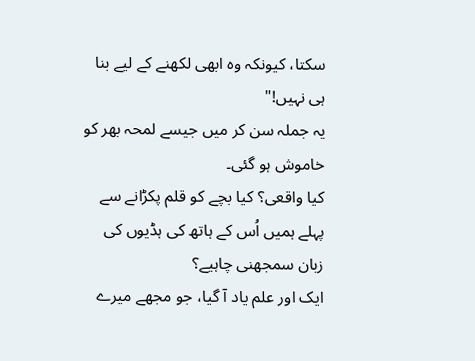سکتا، کیونکہ وہ ابھی لکھنے کے لیے بنا ہی نہیں!"
یہ جملہ سن کر میں جیسے لمحہ بھر کو خاموش ہو گئی۔
کیا واقعی؟ کیا بچے کو قلم پکڑانے سے پہلے ہمیں اُس کے ہاتھ کی ہڈیوں کی زبان سمجھنی چاہیے؟
ایک اور علم یاد آ گیا، جو مجھے میرے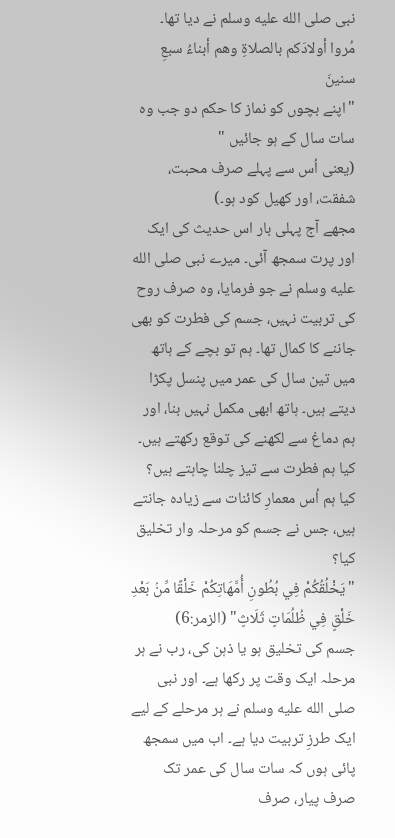نبی صلى الله عليه وسلم نے دیا تھا۔
مُروا أولادَكم بالصلاةِ وهم أبناءُ سبعِ سنينَ
"اپنے بچوں کو نماز کا حکم دو جب وہ سات سال کے ہو جائیں "
(یعنی اُس سے پہلے صرف محبت، شفقت، اور کھیل کود ہو۔)
مجھے آج پہلی بار اس حدیث کی ایک اور پرت سمجھ آئی۔ میرے نبی صلى الله عليه وسلم نے جو فرمایا، وہ صرف روح کی تربیت نہیں، جسم کی فطرت کو بھی جاننے کا کمال تھا۔ ہم تو بچے کے ہاتھ میں تین سال کی عمر میں پنسل پکڑا دیتے ہیں۔ ہاتھ ابھی مکمل نہیں بنا، اور ہم دماغ سے لکھنے کی توقع رکھتے ہیں۔
کیا ہم فطرت سے تیز چلنا چاہتے ہیں؟ کیا ہم اُس معمارِ کائنات سے زیادہ جانتے ہیں، جس نے جسم کو مرحلہ وار تخلیق کیا؟
"يَخْلُقُكُمْ فِي بُطُونِ أُمَّهَاتِكُمْ خَلْقًا مِّنۢ بَعْدِ خَلْقٍ فِي ظُلُمَاتٍ ثَلَاثٍ" (الزمر:6)
جسم کی تخلیق ہو یا ذہن کی، رب نے ہر مرحلہ ایک وقت پر رکھا ہے۔ اور نبی صلى الله عليه وسلم نے ہر مرحلے کے لیے ایک طرزِ تربیت دیا ہے۔ اب میں سمجھ پائی ہوں کہ سات سال کی عمر تک صرف پیار، صرف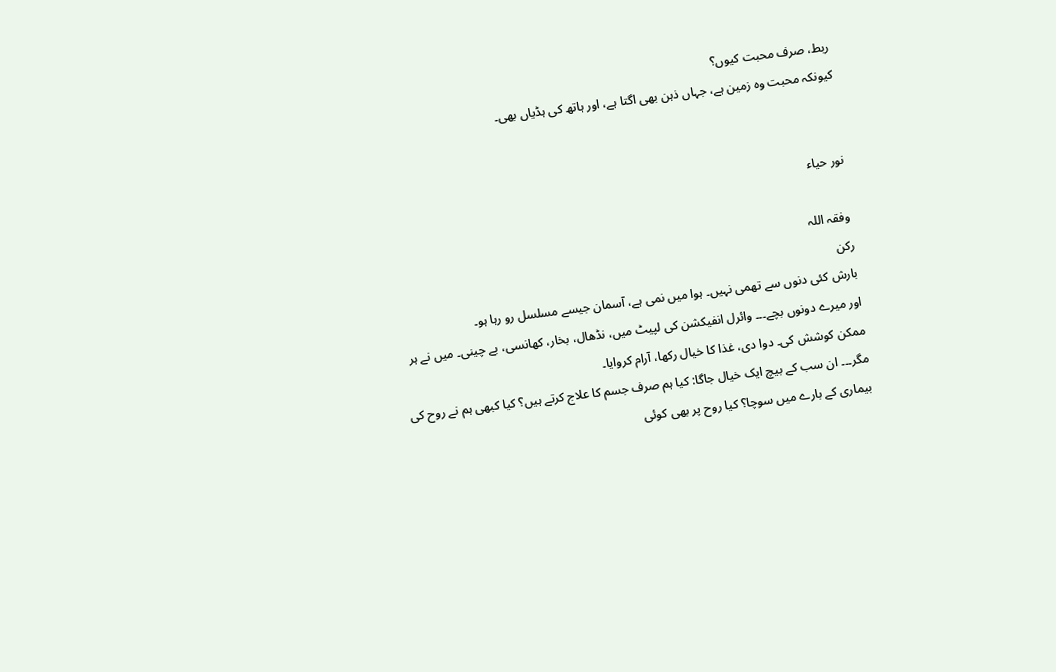ربط، صرف محبت کیوں؟
کیونکہ محبت وہ زمین ہے، جہاں ذہن بھی اگتا ہے، اور ہاتھ کی ہڈیاں بھی۔


نور حیاء

وفقہ اللہ
رکن
بارش کئی دنوں سے تھمی نہیں۔ ہوا میں نمی ہے، آسمان جیسے مسلسل رو رہا ہو۔
اور میرے دونوں بچے۔۔۔ وائرل انفیکشن کی لپیٹ میں، نڈھال، بخار، کھانسی، بے چینی۔ میں نے ہر ممکن کوشش کی۔ دوا دی، غذا کا خیال رکھا، آرام کروایا۔
مگر۔۔۔ ان سب کے بیچ ایک خیال جاگا: کیا ہم صرف جسم کا علاج کرتے ہیں؟ کیا کبھی ہم نے روح کی بیماری کے بارے میں سوچا؟ کیا روح پر بھی کوئی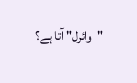"وائرل" آتا ہے؟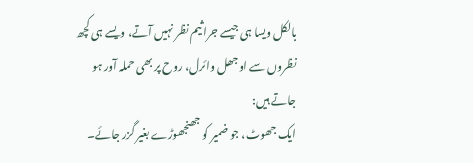بالکل ویسا ہی جیسے جراثیم نظر نہیں آتے، ویسے ہی کچھ نظروں سے اوجھل وائرل، روح پر بھی حملہ آور ہو جاتے ہیں:
ایک جھوٹ، جو ضمیر کو جھنجھوڑے بغیر گزر جائے۔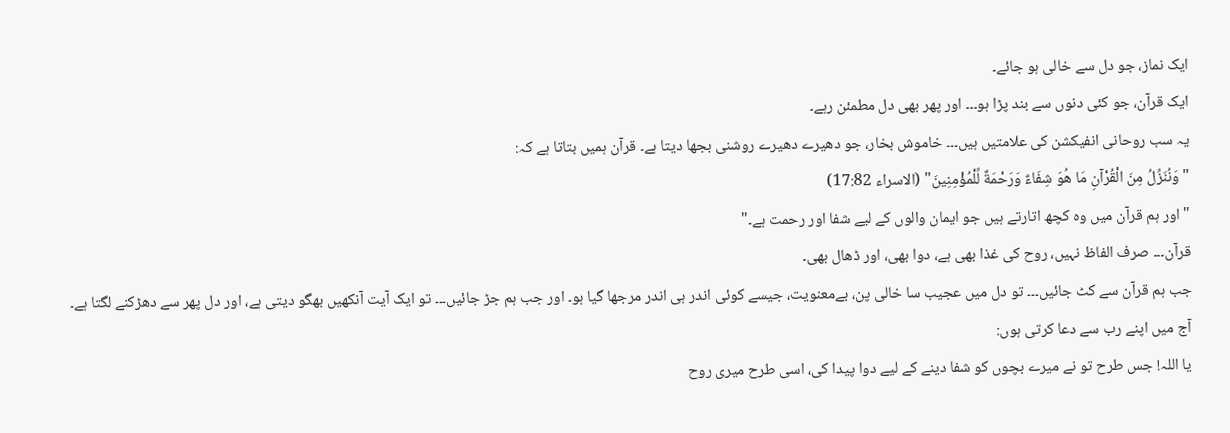ایک نماز، جو دل سے خالی ہو جائے۔
ایک قرآن، جو کئی دنوں سے بند پڑا ہو۔۔۔ اور پھر بھی دل مطمئن رہے۔
یہ سب روحانی انفیکشن کی علامتیں ہیں۔۔۔ خاموش بخار، جو دھیرے دھیرے روشنی بجھا دیتا ہے۔ قرآن ہمیں بتاتا ہے کہ:
"وَنُنَزِّلُ مِنَ الْقُرْآنِ مَا هُوَ شِفَاءٌ وَرَحْمَةٌ لِّلْمُؤْمِنِينَ" (الاسراء 17:82)
"اور ہم قرآن میں وہ کچھ اتارتے ہیں جو ایمان والوں کے لیے شفا اور رحمت ہے۔"
قرآن۔۔۔ صرف الفاظ نہیں، روح کی غذا بھی ہے، دوا بھی، اور ڈھال بھی۔
جب ہم قرآن سے کٹ جائیں۔۔۔ تو دل میں عجیب سا خالی پن، بےمعنویت، جیسے کوئی اندر ہی اندر مرجھا گیا ہو۔ اور جب ہم جڑ جائیں۔۔۔ تو ایک آیت آنکھیں بھگو دیتی ہے، اور دل پھر سے دھڑکنے لگتا ہے۔
آج میں اپنے رب سے دعا کرتی ہوں:
یا اللہ! جس طرح تو نے میرے بچوں کو شفا دینے کے لیے دوا پیدا کی، اسی طرح میری روح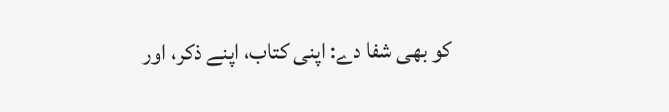کو بھی شفا دے: اپنی کتاب، اپنے ذکر، اور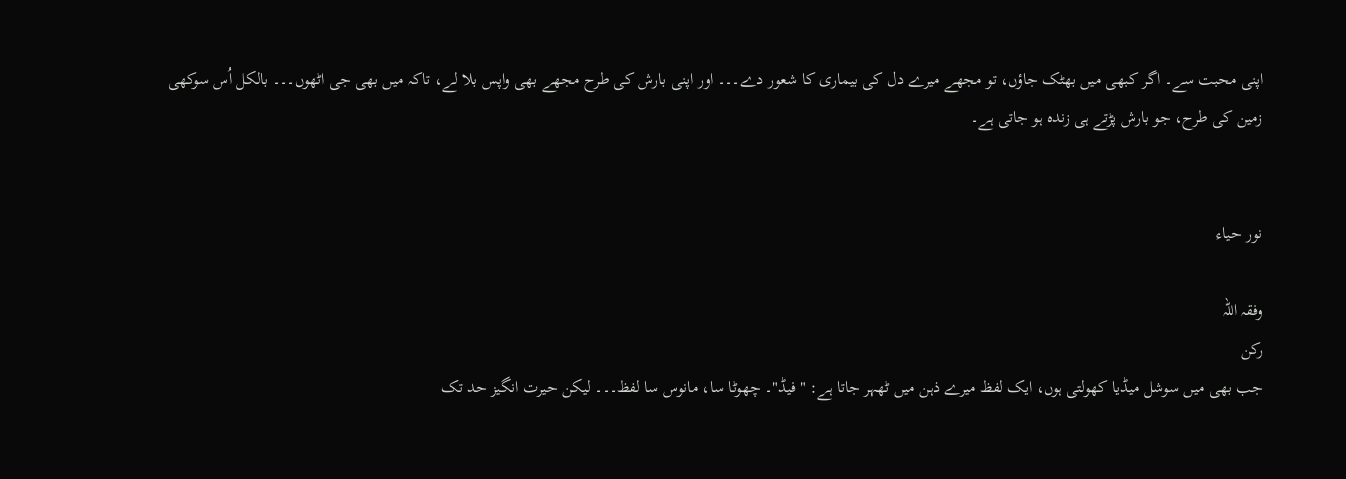اپنی محبت سے۔ اگر کبھی میں بھٹک جاؤں، تو مجھے میرے دل کی بیماری کا شعور دے۔۔۔ اور اپنی بارش کی طرح مجھے بھی واپس بلا لے، تاکہ میں بھی جی اٹھوں۔۔۔ بالکل اُس سوکھی زمین کی طرح، جو بارش پڑتے ہی زندہ ہو جاتی ہے۔


نور حیاء

وفقہ اللہ
رکن
جب بھی میں سوشل میڈیا کھولتی ہوں، ایک لفظ میرے ذہن میں ٹھہر جاتا ہے: "فیڈ"۔ چھوٹا سا، مانوس سا لفظ۔۔۔ لیکن حیرت انگیز حد تک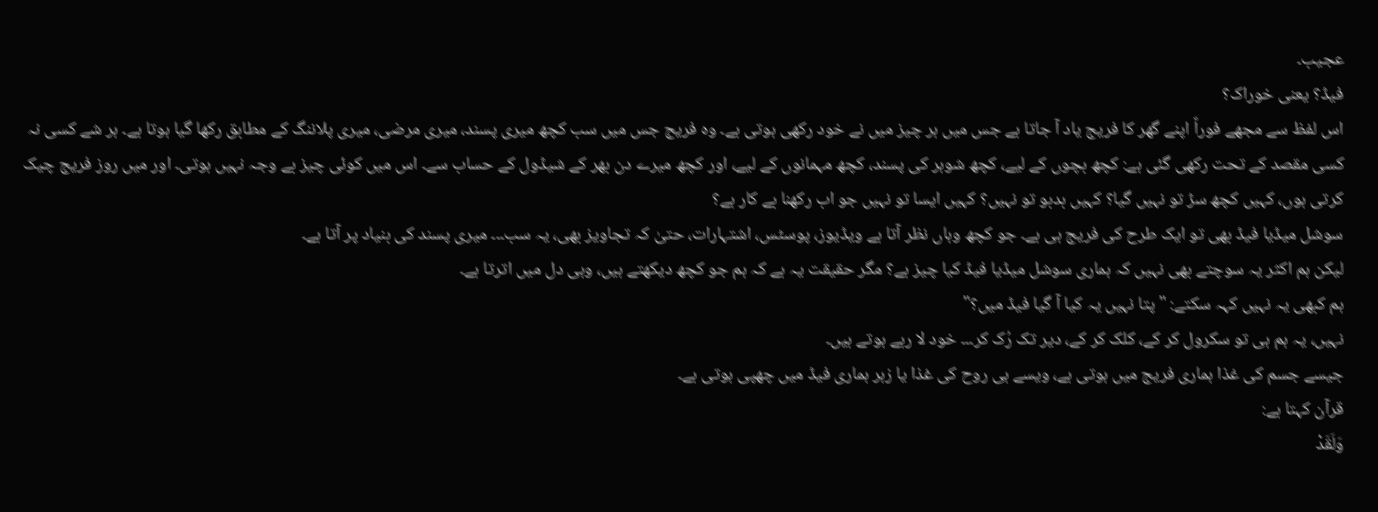عجیب۔
فیڈ؟ یعنی خوراک؟
اس لفظ سے مجھے فوراً اپنے گھر کا فریج یاد آ جاتا ہے جس میں ہر چیز میں نے خود رکھی ہوتی ہے۔ وہ فریج جس میں سب کچھ میری پسند، میری مرضی، میری پلاننگ کے مطابق رکھا گیا ہوتا ہے۔ ہر شے کسی نہ کسی مقصد کے تحت رکھی گئی ہے: کچھ بچوں کے لیے، کچھ شوہر کی پسند، کچھ مہمانوں کے لیے، اور کچھ میرے دن بھر کے شیڈول کے حساب سے۔ اس میں کوئی چیز بے وجہ نہیں ہوتی۔ اور میں روز فریج چیک کرتی ہوں، کہیں کچھ سڑ تو نہیں گیا؟ کہیں بدبو تو نہیں؟ کہیں ایسا تو نہیں جو اب رکھنا بے کار ہے؟
سوشل میڈیا فیڈ بھی تو ایک طرح کی فریج ہی ہے۔ جو کچھ وہاں نظر آتا ہے ویڈیوز، پوسٹس، اشتہارات، حتیٰ کہ تجاویز بھی، یہ سب۔۔۔ میری پسند کی بنیاد پر آتا ہے۔
لیکن ہم اکثر یہ سوچتے بھی نہیں کہ ہماری سوشل میڈیا فیڈ کیا چیز ہے؟ مگر حقیقت یہ ہے کہ ہم جو کچھ دیکھتے ہیں، وہی دل میں اترتا ہے۔
ہم کبھی یہ نہیں کہہ سکتے: "پتا نہیں یہ کیا آ گیا فیڈ میں؟"
نہیں، یہ ہم ہی تو سکرول کر کے، کلک کر کے، دیر تک رُک کر۔۔۔ خود لا رہے ہوتے ہیں۔
جیسے جسم کی غذا ہماری فریج میں ہوتی ہے، ویسے ہی روح کی غذا یا زہر ہماری فیڈ میں چھپی ہوتی ہے۔
قرآن کہتا ہے:
وَلَقَدْ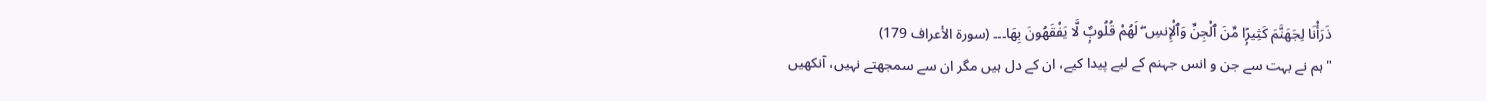ذَرَأْنَا لِجَهَنَّمَ كَثِيرًۭا مِّنَ ٱلْجِنِّ وَٱلْإِنسِ ۖ لَهُمْ قُلُوبٌۭ لَّا يَفْقَهُونَ بِهَا۔۔۔ (سورۃ الأعراف 179)
"ہم نے بہت سے جن و انس جہنم کے لیے پیدا کیے، ان کے دل ہیں مگر ان سے سمجھتے نہیں، آنکھیں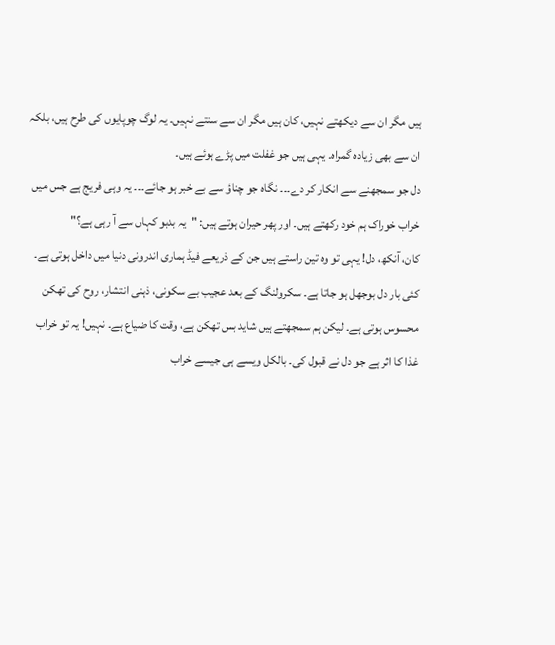ہیں مگر ان سے دیکھتے نہیں، کان ہیں مگر ان سے سنتے نہیں۔ یہ لوگ چوپایوں کی طرح ہیں، بلکہ ان سے بھی زیادہ گمراہ۔ یہی ہیں جو غفلت میں پڑے ہوئے ہیں۔
دل جو سمجھنے سے انکار کر دے۔۔۔ نگاہ جو چناؤ سے بے خبر ہو جائے۔۔۔ یہ وہی فریج ہے جس میں خراب خوراک ہم خود رکھتے ہیں۔ اور پھر حیران ہوتے ہیں: "یہ بدبو کہاں سے آ رہی ہے؟"
کان، آنکھ، دل! یہی تو وہ تین راستے ہیں جن کے ذریعے فیڈ ہماری اندرونی دنیا میں داخل ہوتی ہے۔ کئی بار دل بوجھل ہو جاتا ہے۔ سکرولنگ کے بعد عجیب بے سکونی، ذہنی انتشار، روح کی تھکن محسوس ہوتی ہے۔ لیکن ہم سمجھتے ہیں شاید بس تھکن ہے، وقت کا ضیاع ہے۔ نہیں! یہ تو خراب غذا کا اثر ہے جو دل نے قبول کی۔ بالکل ویسے ہی جیسے خراب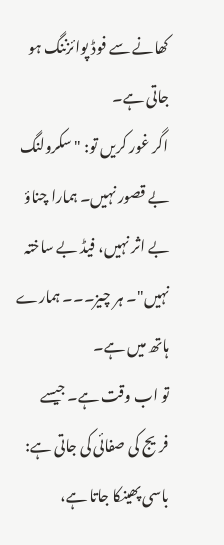کھانے سے فوڈ پوائزننگ ہو جاتی ہے۔
اگر غور کریں تو: "سکرولنگ بے قصور نہیں۔ ہمارا چناؤ بے اثر نہیں، فیڈ بے ساختہ نہیں"۔ ہر چیز۔۔۔ ہمارے ہاتھ میں ہے۔
تو اب وقت ہے۔ جیسے فریج کی صفائی کی جاتی ہے: باسی پھینکا جاتا ہے،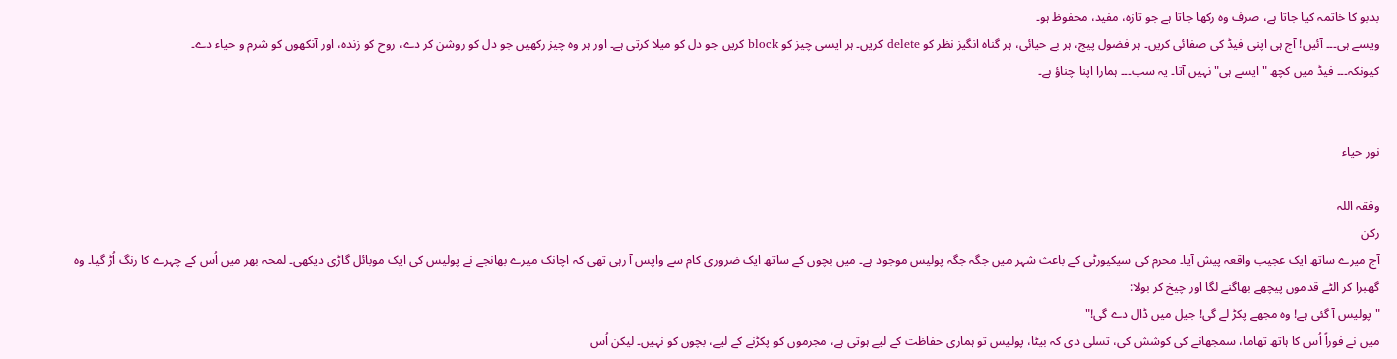بدبو کا خاتمہ کیا جاتا ہے، صرف وہ رکھا جاتا ہے جو تازہ، مفید، محفوظ ہو۔
ویسے ہی۔۔۔ آئیں! آج ہی اپنی فیڈ کی صفائی کریں۔ ہر فضول پیج، ہر بے حیائی، ہر گناہ انگیز نظر کو delete کریں۔ ہر ایسی چیز کو block کریں جو دل کو میلا کرتی ہے۔ اور ہر وہ چیز رکھیں جو دل کو روشن کر دے، روح کو زندہ، اور آنکھوں کو شرم و حیاء دے۔
کیونکہ۔۔۔ فیڈ میں کچھ "ایسے ہی" نہیں آتا۔ یہ سب۔۔۔ ہمارا اپنا چناؤ ہے۔


نور حیاء

وفقہ اللہ
رکن
آج میرے ساتھ ایک عجیب واقعہ پیش آیا۔ محرم کی سیکیورٹی کے باعث شہر میں جگہ جگہ پولیس موجود ہے۔ میں بچوں کے ساتھ ایک ضروری کام سے واپس آ رہی تھی کہ اچانک میرے بھانجے نے پولیس کی ایک موبائل گاڑی دیکھی۔ لمحہ بھر میں اُس کے چہرے کا رنگ اُڑ گیا۔ وہ گھبرا کر الٹے قدموں پیچھے بھاگنے لگا اور چیخ کر بولا:
"پولیس آ گئی ہے! وہ مجھے پکڑ لے گی! جیل میں ڈال دے گی!"
میں نے فوراً اُس کا ہاتھ تھاما، سمجھانے کی کوشش کی، تسلی دی کہ بیٹا، پولیس تو ہماری حفاظت کے لیے ہوتی ہے، مجرموں کو پکڑنے کے لیے، بچوں کو نہیں۔ لیکن اُس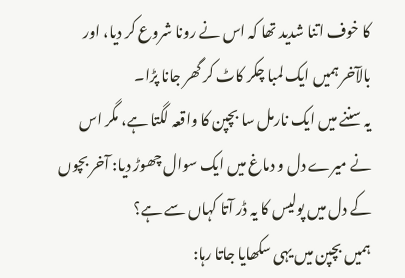کا خوف اتنا شدید تھا کہ اس نے رونا شروع کر دیا، اور بالآخر ہمیں ایک لمبا چکر کاٹ کر گھر جانا پڑا۔
یہ سننے میں ایک نارمل سا بچپن کا واقعہ لگتا ہے، مگر اس نے میرے دل و دماغ میں ایک سوال چھوڑ دیا: آخر بچوں کے دل میں پولیس کا یہ ڈر آتا کہاں سے ہے؟
ہمیں بچپن میں یہی سکھایا جاتا رہا: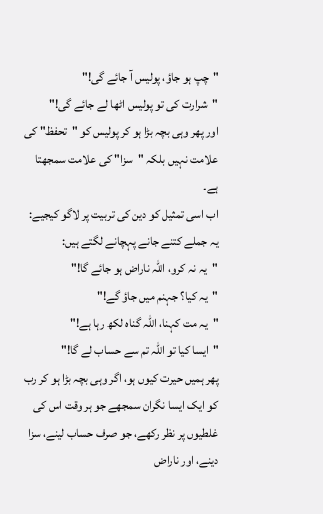"چپ ہو جاؤ، پولیس آ جائے گی!"
"شرارت کی تو پولیس اٹھا لے جائے گی!"
اور پھر وہی بچہ بڑا ہو کر پولیس کو "تحفظ" کی علامت نہیں بلکہ "سزا" کی علامت سمجھتا ہے۔
اب اسی تمثیل کو دین کی تربیت پر لاگو کیجیے: یہ جملے کتنے جانے پہچانے لگتے ہیں:
"یہ نہ کرو، اللہ ناراض ہو جائے گا!"
"یہ کیا؟ جہنم میں جاؤ گے!"
"یہ مت کہنا، اللہ گناہ لکھ رہا ہے!"
"ایسا کیا تو اللہ تم سے حساب لے گا!"
پھر ہمیں حیرت کیوں ہو، اگر وہی بچہ بڑا ہو کر رب کو ایک ایسا نگران سمجھے جو ہر وقت اس کی غلطیوں پر نظر رکھے، جو صرف حساب لینے، سزا دینے، اور ناراض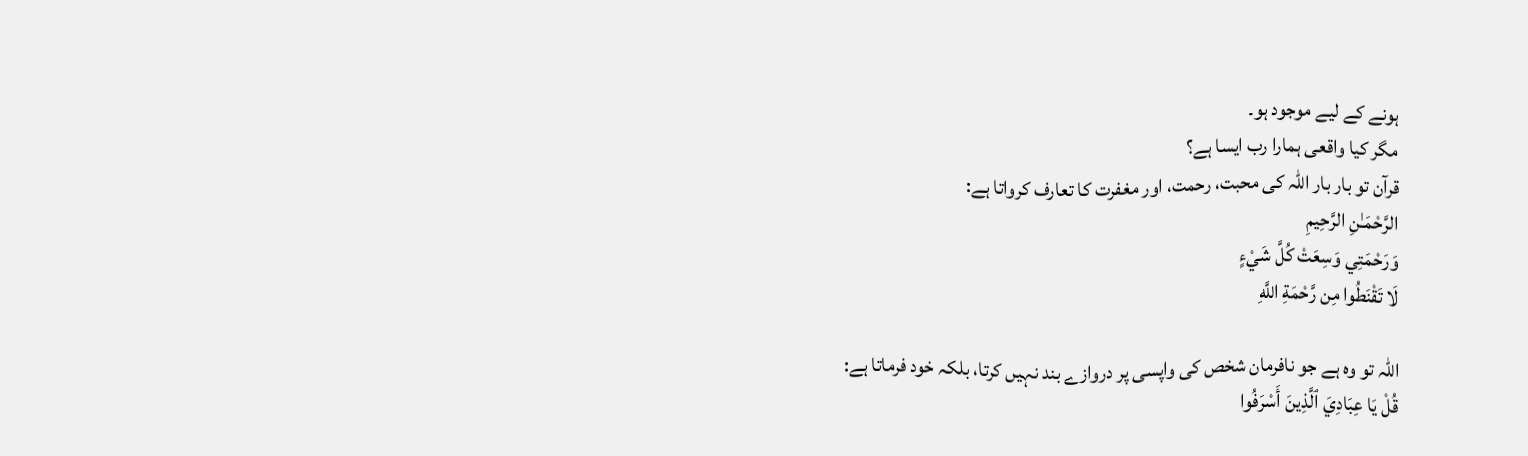ہونے کے لیے موجود ہو۔
مگر کیا واقعی ہمارا رب ایسا ہے؟
قرآن تو بار بار اللہ کی محبت، رحمت، اور مغفرت کا تعارف کرواتا ہے:
الرَّحْمَـٰنِ الرَّحِيمِ
وَرَحْمَتِي وَسِعَتْ كُلَّ شَيْءٍ
لَا تَقْنَطُوا مِن رَّحْمَةِ اللَّهِ

اللہ تو وہ ہے جو نافرمان شخص کی واپسی پر دروازے بند نہیں کرتا، بلکہ خود فرماتا ہے:
قُلْ يَا عِبَادِيَ ٱلَّذِينَ أَسْرَفُوا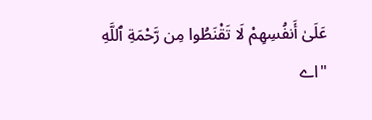عَلَىٰ أَنفُسِهِمْ لَا تَقْنَطُوا مِن رَّحْمَةِ ٱللَّهِ
"اے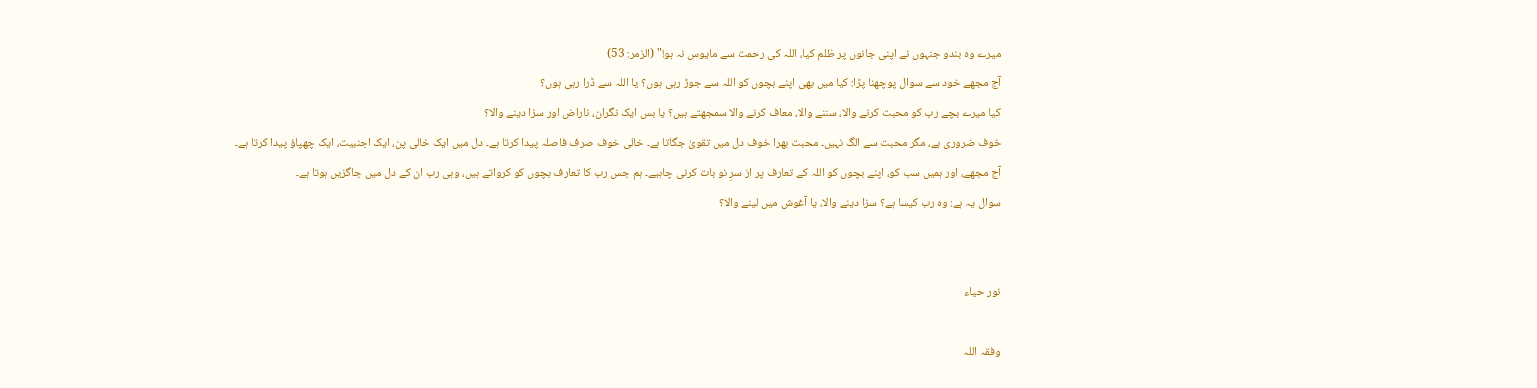میرے وہ بندو جنہوں نے اپنی جانوں پر ظلم کیا، اللہ کی رحمت سے مایوس نہ ہو!" (الزمر: 53)
آج مجھے خود سے سوال پوچھنا پڑا: کیا میں بھی اپنے بچوں کو اللہ سے جوڑ رہی ہوں؟ یا اللہ سے ڈرا رہی ہوں؟
کیا میرے بچے رب کو محبت کرنے والا، سننے والا، معاف کرنے والا سمجھتے ہیں؟ یا بس ایک نگران، ناراض اور سزا دینے والا؟
خوف ضروری ہے، مگر محبت سے الگ نہیں۔ محبت بھرا خوف دل میں تقویٰ جگاتا ہے۔ خالی خوف صرف فاصلہ پیدا کرتا ہے۔ دل میں ایک خالی پن، ایک اجنبیت، ایک چھپاؤ پیدا کرتا ہے۔
آج مجھے، اور ہمیں سب کو، اپنے بچوں کو اللہ کے تعارف پر از سرِ نو بات کرنی چاہیے۔ ہم جس رب کا تعارف بچوں کو کرواتے ہیں، وہی رب ان کے دل میں جاگزیں ہوتا ہے۔
سوال یہ ہے: وہ رب کیسا ہے؟ سزا دینے والا، یا آغوش میں لینے والا؟


نور حیاء

وفقہ اللہ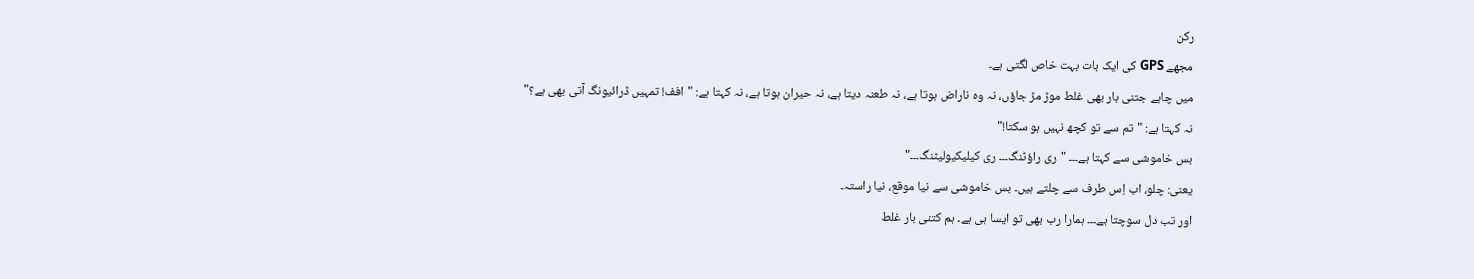رکن
مجھے GPS کی ایک بات بہت خاص لگتی ہے۔
میں چاہے جتنی بار بھی غلط موڑ مڑ جاؤں، نہ وہ ناراض ہوتا ہے، نہ طعنہ دیتا ہے، نہ حیران ہوتا ہے، نہ کہتا ہے: "افف! تمہیں ڈرائیونگ آتی بھی ہے؟"
نہ کہتا ہے: "تم سے تو کچھ نہیں ہو سکتا!"
بس خاموشی سے کہتا ہے۔۔۔ "ری راؤٹنگ۔۔۔ ری کیلیکیولیٹنگ۔۔۔"
یعنی: چلو، اب اِس طرف سے چلتے ہیں۔ بس خاموشی سے نیا موقع، نیا راستہ۔
اور تب دل سوچتا ہے۔۔۔ ہمارا رب بھی تو ایسا ہی ہے۔ ہم کتنی بار غلط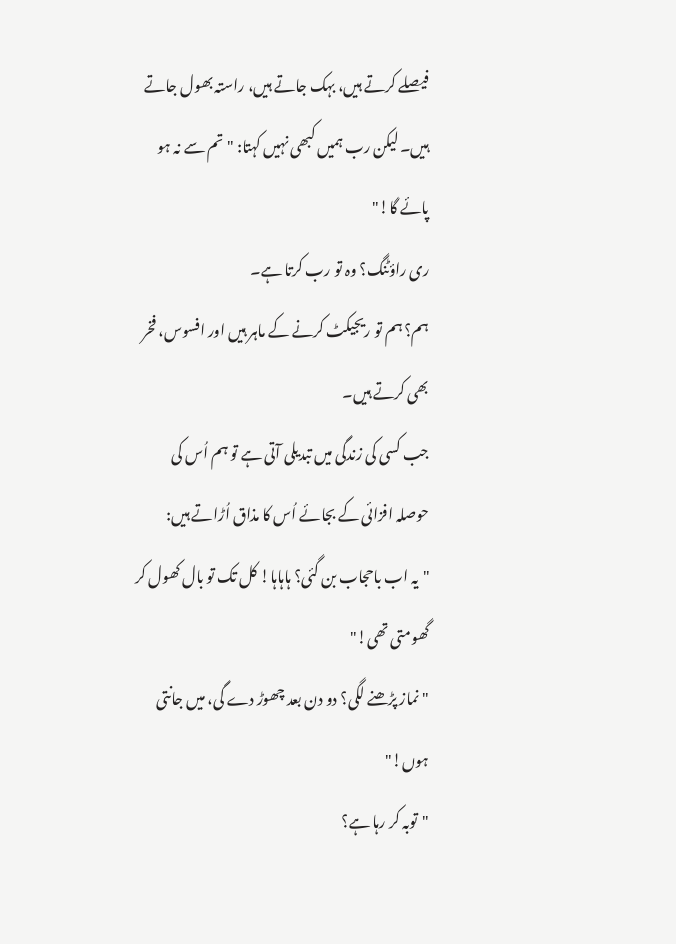فیصلے کرتے ہیں، بہک جاتے ہیں، راستہ بھول جاتے ہیں۔ لیکن رب ہمیں کبھی نہیں کہتا: "تم سے نہ ہو پائے گا!"
ری راؤٹنگ؟ وہ تو رب کرتا ہے۔
ہم؟ ہم تو ریجیکٹ کرنے کے ماہر ہیں اور افسوس، فخر بھی کرتے ہیں۔
جب کسی کی زندگی میں تبدیلی آتی ہے تو ہم اُس کی حوصلہ افزائی کے بجائے اُس کا مذاق اُڑاتے ہیں:
"یہ اب باحجاب بن گئی؟ ہاہاہا! کل تک تو بال کھول کر گھومتی تھی!"
"نماز پڑھنے لگی؟ دو دن بعد چھوڑ دے گی، میں جانتی ہوں!"
"توبہ کر رہا ہے؟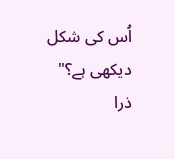اُس کی شکل دیکھی ہے؟"
ذرا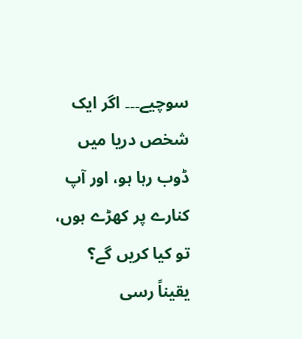سوچیے۔۔۔ اگر ایک شخص دریا میں ڈوب رہا ہو، اور آپ کنارے پر کھڑے ہوں، تو کیا کریں گے؟
یقیناً رسی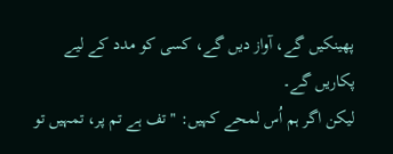پھینکیں گے، آواز دیں گے، کسی کو مدد کے لیے پکاریں گے۔
لیکن اگر ہم اُس لمحے کہیں: "تف ہے تم پر، تمہیں تو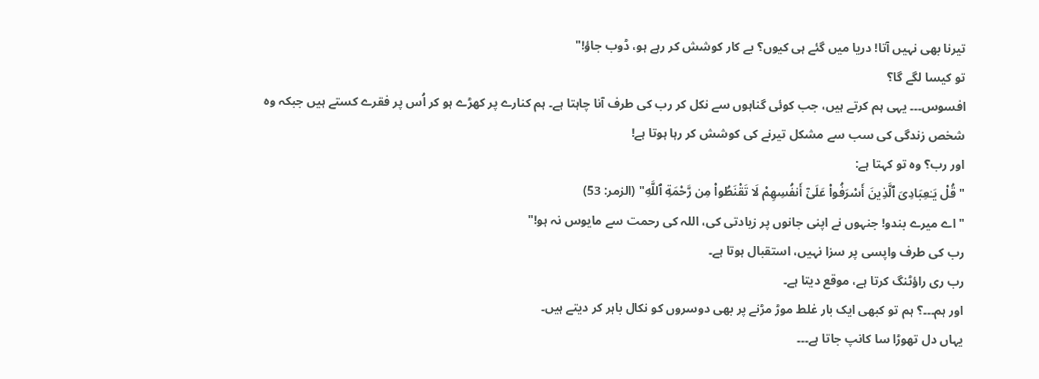تیرنا بھی نہیں آتا! دریا میں گئے ہی کیوں؟ بے کار کوشش کر رہے ہو، ڈوب جاؤ!"
تو کیسا لگے گا؟
افسوس۔۔۔ یہی ہم کرتے ہیں، جب کوئی گناہوں سے نکل کر رب کی طرف آنا چاہتا ہے۔ ہم کنارے پر کھڑے ہو کر اُس پر فقرے کستے ہیں جبکہ وہ شخص زندگی کی سب سے مشکل تیرنے کی کوشش کر رہا ہوتا ہے!
اور رب؟ وہ تو کہتا ہے:
"قُلْ يَـٰعِبَادِىَ ٱلَّذِينَ أَسْرَفُوا۟ عَلَىٰٓ أَنفُسِهِمْ لَا تَقْنَطُوا۟ مِن رَّحْمَةِ ٱللَّهِ" (الزمر: 53)
"اے میرے بندو! جنہوں نے اپنی جانوں پر زیادتی کی، اللہ کی رحمت سے مایوس نہ ہو!"
رب کی طرف واپسی پر سزا نہیں، استقبال ہوتا ہے۔
رب ری راؤٹنگ کرتا ہے، موقع دیتا ہے۔
اور ہم۔۔۔؟ ہم تو کبھی ایک بار غلط موڑ مڑنے پر بھی دوسروں کو نکال باہر کر دیتے ہیں۔
یہاں دل تھوڑا سا کانپ جاتا ہے۔۔۔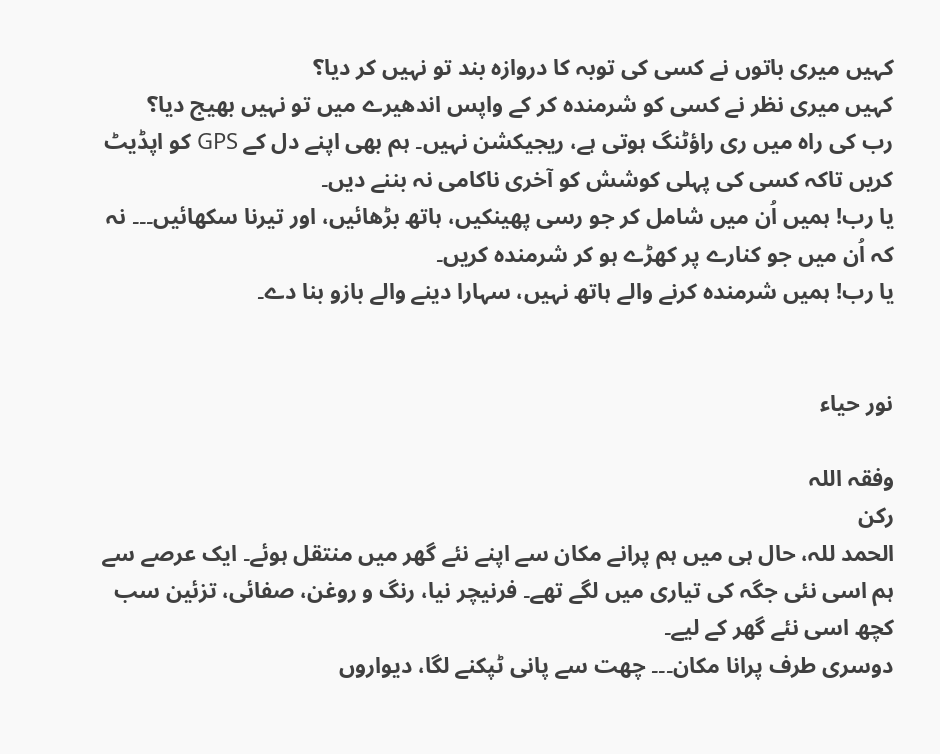کہیں میری باتوں نے کسی کی توبہ کا دروازہ بند تو نہیں کر دیا؟
کہیں میری نظر نے کسی کو شرمندہ کر کے واپس اندھیرے میں تو نہیں بھیج دیا؟
رب کی راہ میں ری راؤٹنگ ہوتی ہے، ریجیکشن نہیں۔ ہم بھی اپنے دل کے GPS کو اپڈیٹ کریں تاکہ کسی کی پہلی کوشش کو آخری ناکامی نہ بننے دیں۔
یا رب! ہمیں اُن میں شامل کر جو رسی پھینکیں، ہاتھ بڑھائیں، اور تیرنا سکھائیں۔۔۔ نہ کہ اُن میں جو کنارے پر کھڑے ہو کر شرمندہ کریں۔
یا رب! ہمیں شرمندہ کرنے والے ہاتھ نہیں، سہارا دینے والے بازو بنا دے۔


نور حیاء

وفقہ اللہ
رکن
الحمد للہ، حال ہی میں ہم پرانے مکان سے اپنے نئے گھر میں منتقل ہوئے۔ ایک عرصے سے ہم اسی نئی جگہ کی تیاری میں لگے تھے۔ فرنیچر نیا، رنگ و روغن، صفائی، تزئین سب کچھ اسی نئے گھر کے لیے۔
دوسری طرف پرانا مکان۔۔۔ چھت سے پانی ٹپکنے لگا، دیواروں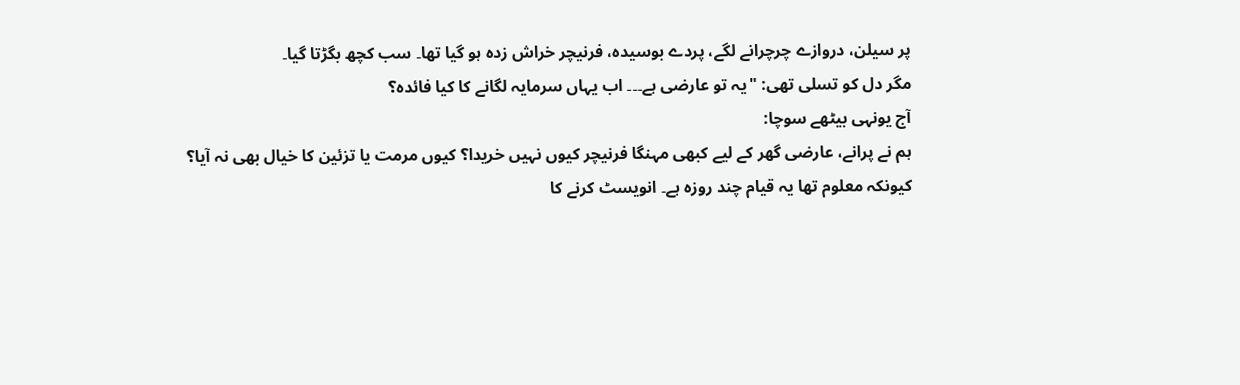پر سیلن، دروازے چرچرانے لگے، پردے بوسیدہ، فرنیچر خراش زدہ ہو گیا تھا۔ سب کچھ بگڑتا گیا۔
مگر دل کو تسلی تھی: "یہ تو عارضی ہے۔۔۔ اب یہاں سرمایہ لگانے کا کیا فائدہ؟
آج یونہی بیٹھے سوچا:
ہم نے پرانے، عارضی گھر کے لیے کبھی مہنگا فرنیچر کیوں نہیں خریدا؟ کیوں مرمت یا تزئین کا خیال بھی نہ آیا؟
کیونکہ معلوم تھا یہ قیام چند روزہ ہے۔ انویسٹ کرنے کا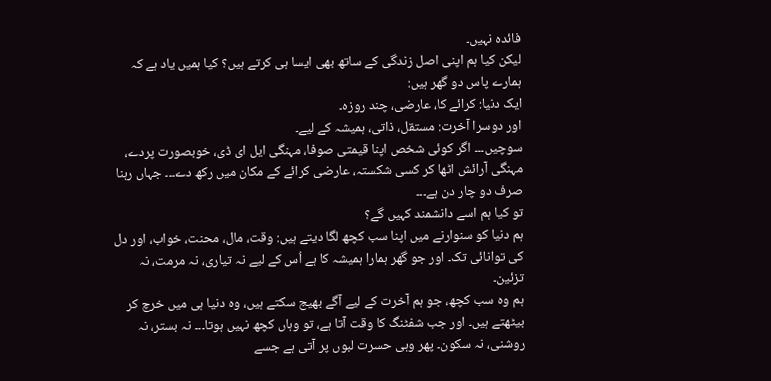فائدہ نہیں۔
لیکن کیا ہم اپنی اصل زندگی کے ساتھ بھی ایسا ہی کرتے ہیں؟ کیا ہمیں یاد ہے کہ ہمارے پاس دو گھر ہیں:
ایک دنیا: کرائے کا، عارضی، چند روزہ۔
اور دوسرا آخرت: مستقل، ذاتی، ہمیشہ کے لیے۔
سوچیں۔۔۔ اگر کوئی شخص اپنا قیمتی صوفا، مہنگی ایل ای ڈی، خوبصورت پردے، مہنگی آرائش اٹھا کر کسی شکستہ، عارضی کرائے کے مکان میں رکھ دے۔۔۔ جہاں رہنا صرف دو چار دن ہے۔۔۔
تو کیا ہم اسے دانشمند کہیں گے؟
ہم دنیا کو سنوارنے میں اپنا سب کچھ لگا دیتے ہیں: وقت، مال، محنت، خواب، اور دل کی توانائی تک۔ اور جو گھر ہمارا ہمیشہ کا ہے اُس کے لیے نہ تیاری، نہ مرمت، نہ تزئین۔
ہم وہ سب کچھ، جو ہم آخرت کے لیے آگے بھیج سکتے ہیں، وہ دنیا ہی میں خرچ کر بیٹھتے ہیں۔ اور جب شفٹنگ کا وقت آتا ہے، تو وہاں کچھ نہیں ہوتا۔۔۔ نہ بستر، نہ روشنی، نہ سکون۔ پھر وہی حسرت لبوں پر آتی ہے جسے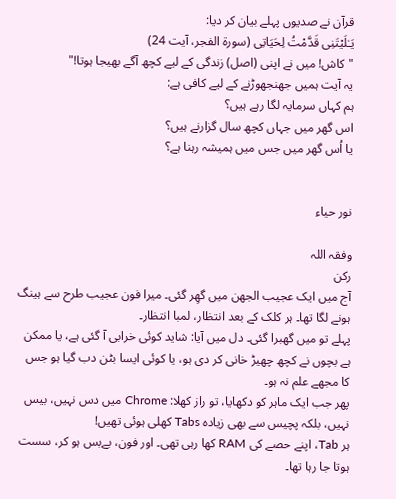قرآن نے صدیوں پہلے بیان کر دیا:
يَـٰلَيْتَنِى قَدَّمْتُ لِحَيَاتِى (سورۃ الفجر، آیت 24)
"کاش! میں نے اپنی (اصل) زندگی کے لیے کچھ آگے بھیجا ہوتا!"
یہ آیت ہمیں جھنجھوڑنے کے لیے کافی ہے:
ہم کہاں سرمایہ لگا رہے ہیں؟
اس گھر میں جہاں کچھ سال گزارنے ہیں؟
یا اُس گھر میں جس میں ہمیشہ رہنا ہے؟


نور حیاء

وفقہ اللہ
رکن
آج میں ایک عجیب الجھن میں گھِر گئی۔ میرا فون عجیب طرح سے ہینگ ہونے لگا تھا۔ ہر کلک کے بعد انتظار، لمبا انتظار۔
پہلے تو میں گھبرا گئی۔ دل میں آیا: شاید کوئی خرابی آ گئی ہے، یا ممکن ہے بچوں نے کچھ چھیڑ خانی کر دی ہو، یا کوئی ایسا بٹن دب گیا ہو جس کا مجھے علم نہ ہو۔
پھر جب ایک ماہر کو دکھایا، تو راز کھلا: Chrome میں دس نہیں، بیس نہیں، بلکہ پچیس سے بھی زیادہ Tabs کھلی ہوئی تھیں!
ہر Tab، اپنے حصے کی RAM کھا رہی تھی۔ اور فون، بےبس ہو کر، سست ہوتا جا رہا تھا۔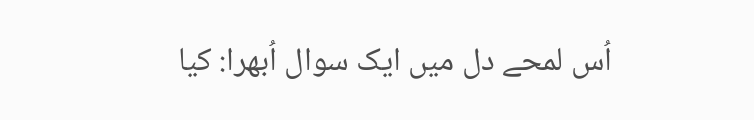اُس لمحے دل میں ایک سوال اُبھرا: کیا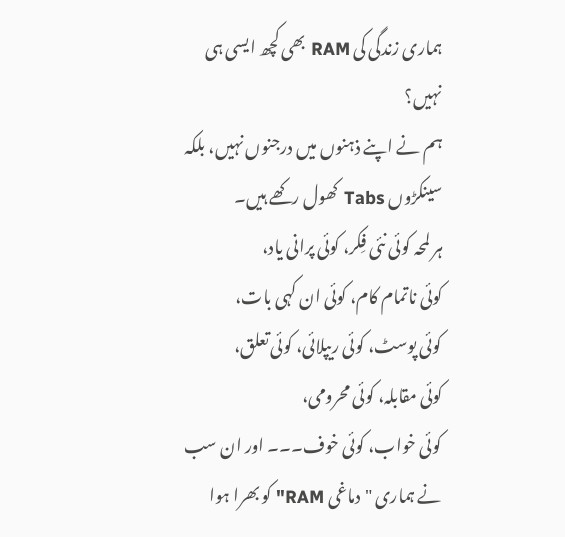ہماری زندگی کی RAM بھی کچھ ایسی ہی نہیں؟
ہم نے اپنے ذہنوں میں درجنوں نہیں، بلکہ سینکڑوں Tabs کھول رکھے ہیں۔
ہر لمحہ کوئی نئی فِکر، کوئی پرانی یاد،
کوئی ناتمام کام، کوئی ان کہی بات،
کوئی پوسٹ، کوئی ریپلائی، کوئی تعلق،
کوئی مقابلہ، کوئی محرومی،
کوئی خواب، کوئی خوف۔۔۔ اور ان سب نے ہماری "دماغی RAM" کو بھرا ہوا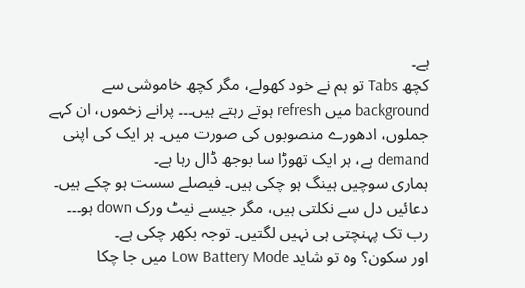ہے۔
کچھ Tabs تو ہم نے خود کھولے، مگر کچھ خاموشی سے background میں refresh ہوتے رہتے ہیں۔۔۔ پرانے زخموں، ان کہے جملوں، ادھورے منصوبوں کی صورت میں۔ ہر ایک کی اپنی demand ہے، ہر ایک تھوڑا سا بوجھ ڈال رہا ہے۔
ہماری سوچیں ہینگ ہو چکی ہیں۔ فیصلے سست ہو چکے ہیں۔ دعائیں دل سے نکلتی ہیں، مگر جیسے نیٹ ورک down ہو۔۔۔ رب تک پہنچتی ہی نہیں لگتیں۔ توجہ بکھر چکی ہے۔
اور سکون؟ وہ تو شاید Low Battery Mode میں جا چکا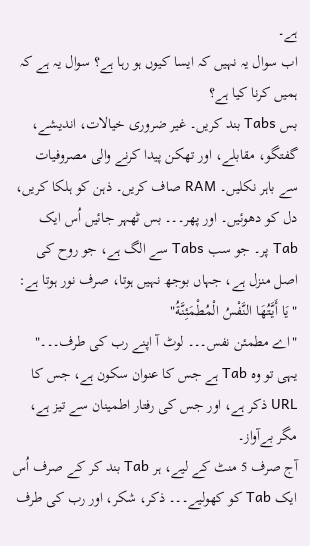ہے۔
اب سوال یہ نہیں کہ ایسا کیوں ہو رہا ہے؟ سوال یہ ہے کہ ہمیں کرنا کیا ہے؟
بس Tabs بند کریں۔ غیر ضروری خیالات، اندیشے، گفتگو، مقابلے، اور تھکن پیدا کرنے والی مصروفیات سے باہر نکلیں۔ RAM صاف کریں۔ ذہن کو ہلکا کریں، دل کو دھوئیں۔ اور پھر۔۔۔ بس ٹھہر جائیں اُس ایک Tab پر۔ جو سب Tabs سے الگ ہے، جو روح کی اصل منزل ہے، جہاں بوجھ نہیں ہوتا، صرف نور ہوتا ہے:
"يَا أَيَّتُهَا النَّفْسُ الْمُطْمَئِنَّةُ"
"اے مطمئن نفس۔۔۔ لوٹ آ اپنے رب کی طرف۔۔۔"
یہی تو وہ Tab ہے جس کا عنوان سکون ہے، جس کا URL ذکر ہے، اور جس کی رفتار اطمینان سے تیز ہے، مگر بےآواز۔
آج صرف 5 منٹ کے لیے، ہر Tab بند کر کے صرف اُس ایک Tab کو کھولیے۔۔۔ ذکر، شکر، اور رب کی طرف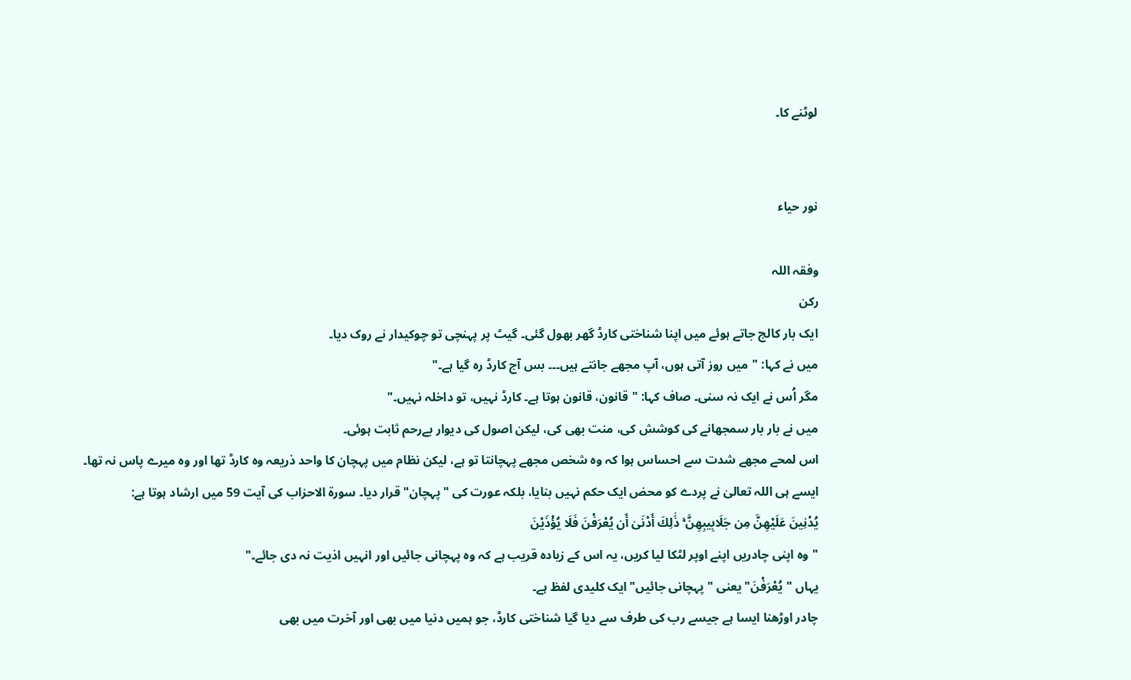لوٹنے کا۔


نور حیاء

وفقہ اللہ
رکن
ایک بار کالج جاتے ہوئے میں اپنا شناختی کارڈ گھر بھول گئی۔ گیٹ پر پہنچی تو چوکیدار نے روک دیا۔
میں نے کہا: "میں روز آتی ہوں، آپ مجھے جانتے ہیں۔۔۔ بس آج کارڈ رہ گیا ہے۔"
مگر اُس نے ایک نہ سنی۔ صاف کہا: "قانون، قانون ہوتا ہے۔ کارڈ نہیں، تو داخلہ نہیں۔"
میں نے بار بار سمجھانے کی کوشش کی، منت بھی کی، لیکن اصول کی دیوار بےرحم ثابت ہوئی۔
اس لمحے مجھے شدت سے احساس ہوا کہ وہ شخص مجھے پہچانتا تو ہے، لیکن نظام میں پہچان کا واحد ذریعہ وہ کارڈ تھا اور وہ میرے پاس نہ تھا۔
ایسے ہی اللہ تعالیٰ نے پردے کو محض ایک حکم نہیں بنایا، بلکہ عورت کی "پہچان" قرار دیا۔ سورۃ الاحزاب کی آیت 59 میں ارشاد ہوتا ہے:
يُدْنِينَ عَلَيْهِنَّ مِن جَلَابِيبِهِنَّ ۚ ذَٰلِكَ أَدْنَىٰ أَن يُعْرَفْنَ فَلَا يُؤْذَيْنَ
"وہ اپنی چادریں اپنے اوپر لٹکا لیا کریں، یہ اس کے زیادہ قریب ہے کہ وہ پہچانی جائیں اور انہیں اذیت نہ دی جائے۔"
یہاں "يُعْرَفْنَ" یعنی "پہچانی جائیں" ایک کلیدی لفظ ہے۔
چادر اوڑھنا ایسا ہے جیسے رب کی طرف سے دیا گیا شناختی کارڈ، جو ہمیں دنیا میں بھی اور آخرت میں بھی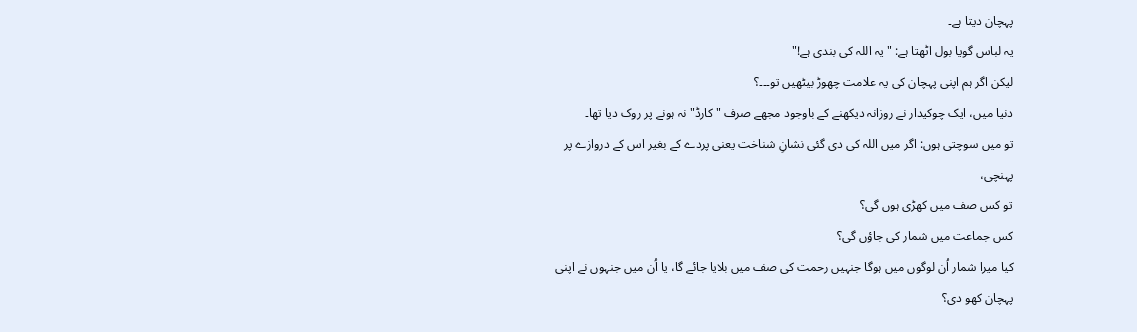پہچان دیتا ہے۔
یہ لباس گویا بول اٹھتا ہے: "یہ اللہ کی بندی ہے!"
لیکن اگر ہم اپنی پہچان کی یہ علامت چھوڑ بیٹھیں تو۔۔۔؟
دنیا میں، ایک چوکیدار نے روزانہ دیکھنے کے باوجود مجھے صرف "کارڈ" نہ ہونے پر روک دیا تھا۔
تو میں سوچتی ہوں: اگر میں اللہ کی دی گئی نشانِ شناخت یعنی پردے کے بغیر اس کے دروازے پر پہنچی،
تو کس صف میں کھڑی ہوں گی؟
کس جماعت میں شمار کی جاؤں گی؟
کیا میرا شمار اُن لوگوں میں ہوگا جنہیں رحمت کی صف میں بلایا جائے گا، یا اُن میں جنہوں نے اپنی پہچان کھو دی؟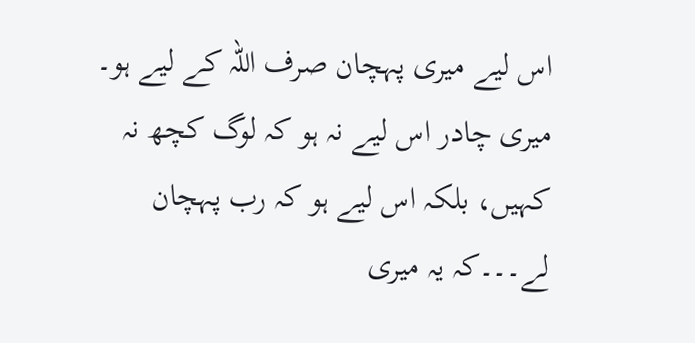اس لیے میری پہچان صرف اللہ کے لیے ہو۔ میری چادر اس لیے نہ ہو کہ لوگ کچھ نہ کہیں، بلکہ اس لیے ہو کہ رب پہچان لے۔۔۔کہ یہ میری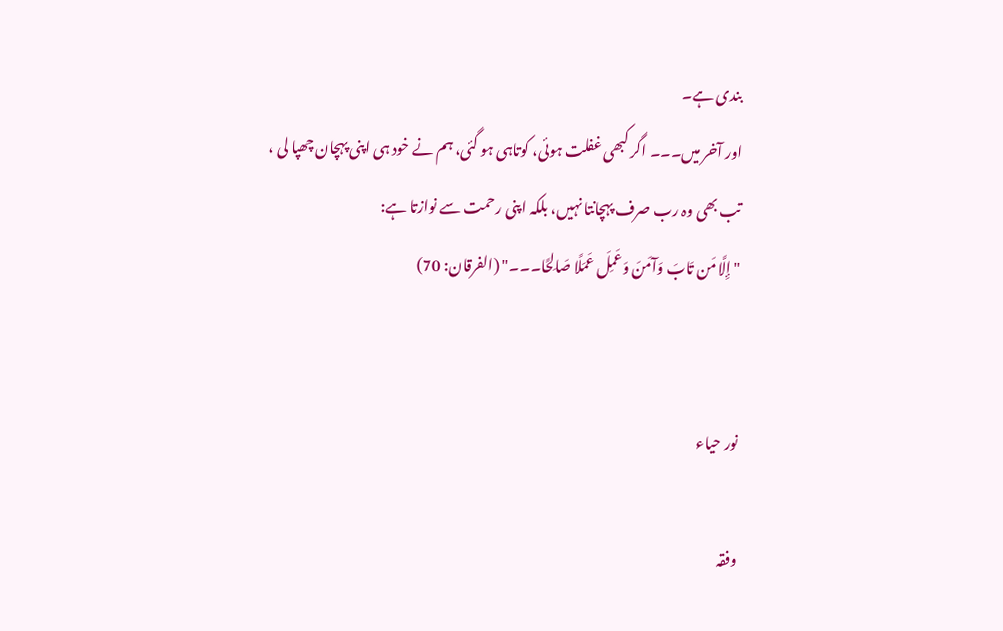بندی ہے۔
اور آخر میں۔۔۔ اگر کبھی غفلت ہوئی، کوتاہی ہو گئی، ہم نے خود ہی اپنی پہچان چھپا لی ، تب بھی وہ رب صرف پہچانتا نہیں، بلکہ اپنی رحمت سے نوازتا ہے:
"إِلَّا مَن تَابَ وَآمَنَ وَعَمِلَ عَمَلًا صَالِحًا۔۔۔" (الفرقان: 70)


نور حیاء

وفقہ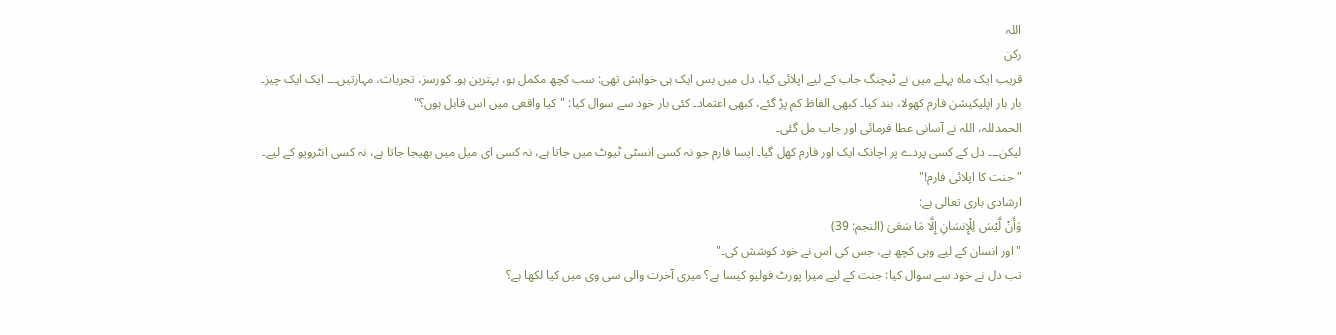اللہ
رکن
قریب ایک ماہ پہلے میں نے ٹیچنگ جاب کے لیے اپلائی کیا، دل میں بس ایک ہی خواہش تھی: سب کچھ مکمل ہو، بہترین ہو۔ کورسز، تجربات، مہارتیں۔۔۔ ایک ایک چیز۔
بار بار اپلیکیشن فارم کھولا، بند کیا۔ کبھی الفاظ کم پڑ گئے، کبھی اعتماد۔ کئی بار خود سے سوال کیا: "کیا واقعی میں اس قابل ہوں؟"
الحمدللہ، اللہ نے آسانی عطا فرمائی اور جاب مل گئی۔
لیکن۔۔۔ دل کے کسی پردے پر اچانک ایک اور فارم کھل گیا۔ ایسا فارم جو نہ کسی انسٹی ٹیوٹ میں جاتا ہے، نہ کسی ای میل میں بھیجا جاتا ہے، نہ کسی انٹرویو کے لیے۔
"جنت کا اپلائی فارم!"
ارشادی باری تعالی ہے:
وَأَنْ لَّيْسَ لِلْإِنسَانِ إِلَّا مَا سَعَىٰ (النجم: 39)
"اور انسان کے لیے وہی کچھ ہے، جس کی اس نے خود کوشش کی۔"
تب دل نے خود سے سوال کیا: جنت کے لیے میرا پورٹ فولیو کیسا ہے؟ میری آخرت والی سی وی میں کیا لکھا ہے؟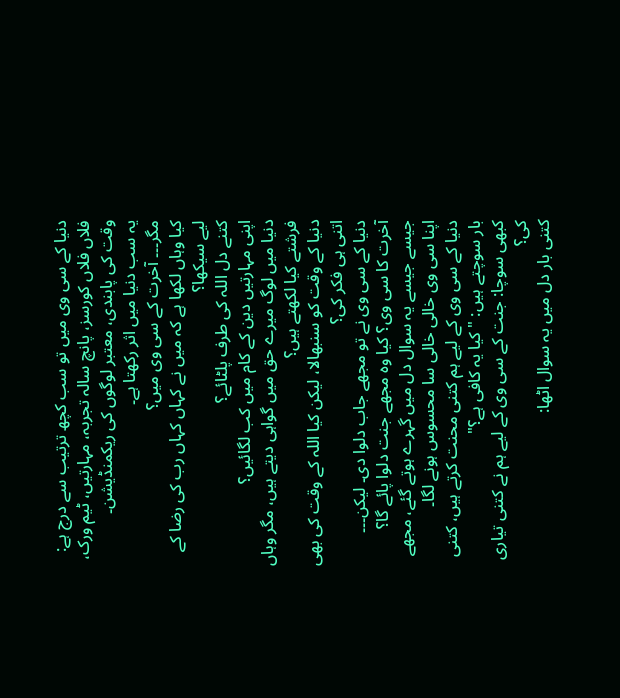دنیا کے سی وی میں تو سب کچھ ترتیب سے درج ہے:
فلاں فلاں کورسز، پانچ سالہ تجربہ، مہارتیں، ٹیم ورک، وقت کی پابندی، معتبر لوگوں کی ریکمنڈیشن۔
یہ سب دنیا میں اثر رکھتا ہے۔
مگر۔۔۔ آخرت کے سی وی میں؟
کیا وہاں لکھا ہے کہ میں نے کہاں کہاں رب کی رضا کے لیے سیکھا؟
کتنے دل اللہ کی طرف پلٹائے؟
اپنی مہارتیں دین کے کام میں کب لگائیں؟
دنیا میں لوگ میرے حق میں گواہی دیتے ہیں، مگر وہاں فرشتے کیا لکھتے ہیں؟
دنیا کے وقت کو سنبھالا، لیکن کیا اللہ کے وقت کی بھی اتنی ہی فکر کی؟
دنیا کے سی وی نے تو مجھے جاب دلوا دی۔ لیکن۔۔۔ آخرت کا سی وی؟ کیا وہ مجھے جنت دلوا پائے گا؟
جیسے جیسے یہ سوال دل میں گہرے ہوتے گئے، مجھے اپنا سی وی خالی خالی سا محسوس ہونے لگا۔
دنیا کے سی وی کے لیے ہم کتنی محنت کرتے ہیں، کتنی بار سوچتے ہیں: "کیا یہ کافی ہے؟"
کبھی سوچا: جنت کے سی وی کے لیے ہم نے کتنی تیاری کی؟
کتنی بار دل میں یہ سوال اٹھا: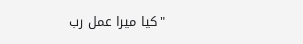"کیا میرا عمل رب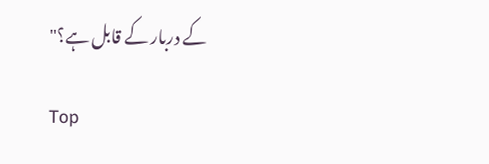کے دربار کے قابل ہے؟"

Top